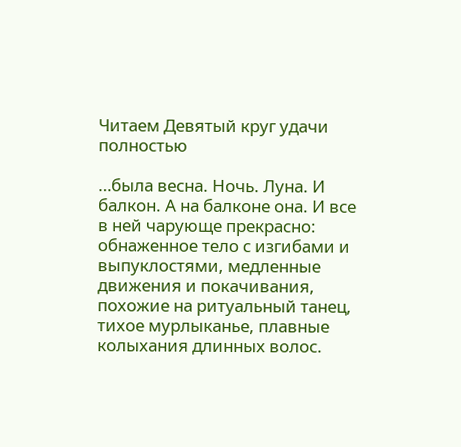Читаем Девятый круг удачи полностью

…была весна. Ночь. Луна. И балкон. А на балконе она. И все в ней чарующе прекрасно: обнаженное тело с изгибами и выпуклостями, медленные движения и покачивания, похожие на ритуальный танец, тихое мурлыканье, плавные колыхания длинных волос.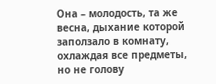Она – молодость, та же весна, дыхание которой заползало в комнату, охлаждая все предметы, но не голову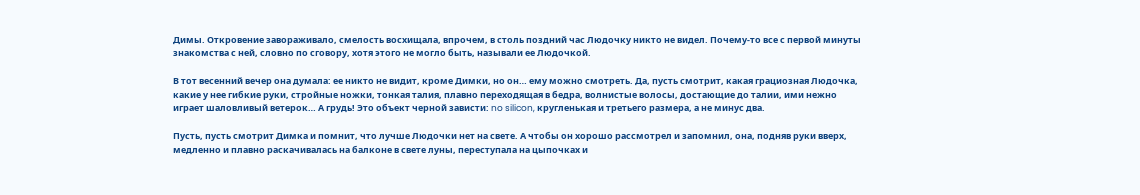Димы. Откровение завораживало, смелость восхищала, впрочем, в столь поздний час Людочку никто не видел. Почему-то все с первой минуты знакомства с ней, словно по сговору, хотя этого не могло быть, называли ее Людочкой.

В тот весенний вечер она думала: ее никто не видит, кроме Димки, но он… ему можно смотреть. Да, пусть смотрит, какая грациозная Людочка, какие у нее гибкие руки, стройные ножки, тонкая талия, плавно переходящая в бедра, волнистые волосы, достающие до талии, ими нежно играет шаловливый ветерок… А грудь! Это объект черной зависти: no silicon, кругленькая и третьего размера, а не минус два.

Пусть, пусть смотрит Димка и помнит, что лучше Людочки нет на свете. А чтобы он хорошо рассмотрел и запомнил, она, подняв руки вверх, медленно и плавно раскачивалась на балконе в свете луны, переступала на цыпочках и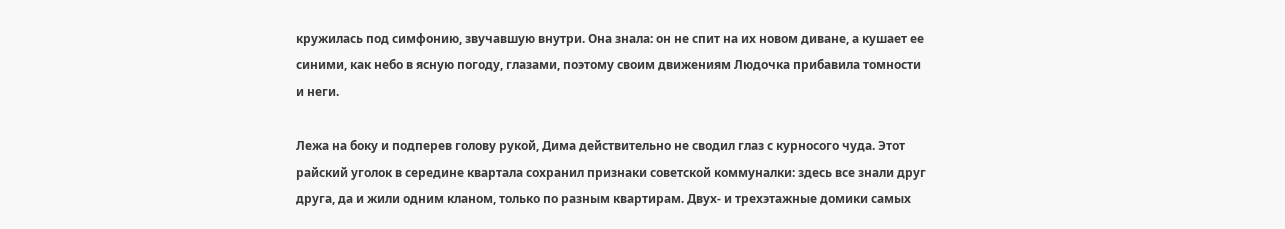кружилась под симфонию, звучавшую внутри. Она знала: он не спит на их новом диване, а кушает ее синими, как небо в ясную погоду, глазами, поэтому своим движениям Людочка прибавила томности и неги.

Лежа на боку и подперев голову рукой, Дима действительно не сводил глаз с курносого чуда. Этот райский уголок в середине квартала сохранил признаки советской коммуналки: здесь все знали друг друга, да и жили одним кланом, только по разным квартирам. Двух- и трехэтажные домики самых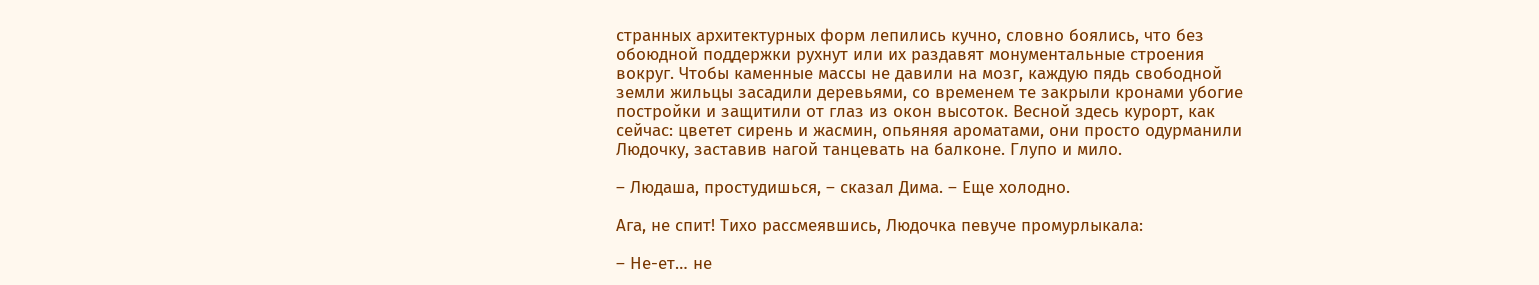странных архитектурных форм лепились кучно, словно боялись, что без обоюдной поддержки рухнут или их раздавят монументальные строения вокруг. Чтобы каменные массы не давили на мозг, каждую пядь свободной земли жильцы засадили деревьями, со временем те закрыли кронами убогие постройки и защитили от глаз из окон высоток. Весной здесь курорт, как сейчас: цветет сирень и жасмин, опьяняя ароматами, они просто одурманили Людочку, заставив нагой танцевать на балконе. Глупо и мило.

– Людаша, простудишься, – сказал Дима. – Еще холодно.

Ага, не спит! Тихо рассмеявшись, Людочка певуче промурлыкала:

– Не-ет… не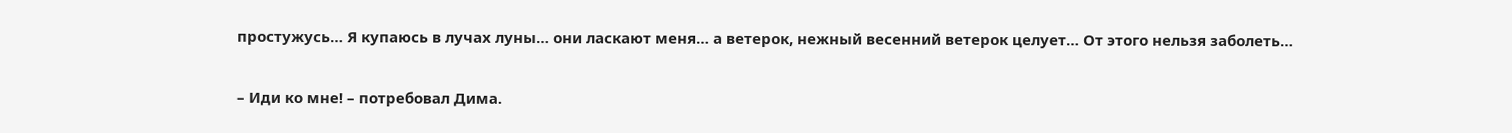простужусь… Я купаюсь в лучах луны… они ласкают меня… а ветерок, нежный весенний ветерок целует… От этого нельзя заболеть…

– Иди ко мне! – потребовал Дима.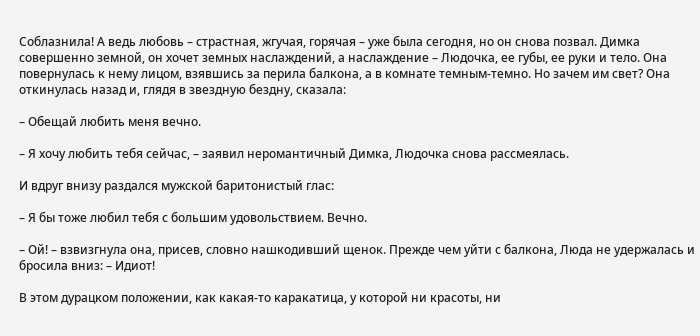Соблазнила! А ведь любовь – страстная, жгучая, горячая – уже была сегодня, но он снова позвал. Димка совершенно земной, он хочет земных наслаждений, а наслаждение – Людочка, ее губы, ее руки и тело. Она повернулась к нему лицом, взявшись за перила балкона, а в комнате темным-темно. Но зачем им свет? Она откинулась назад и, глядя в звездную бездну, сказала:

– Обещай любить меня вечно.

– Я хочу любить тебя сейчас, – заявил неромантичный Димка, Людочка снова рассмеялась.

И вдруг внизу раздался мужской баритонистый глас:

– Я бы тоже любил тебя с большим удовольствием. Вечно.

– Ой! – взвизгнула она, присев, словно нашкодивший щенок. Прежде чем уйти с балкона, Люда не удержалась и бросила вниз: – Идиот!

В этом дурацком положении, как какая-то каракатица, у которой ни красоты, ни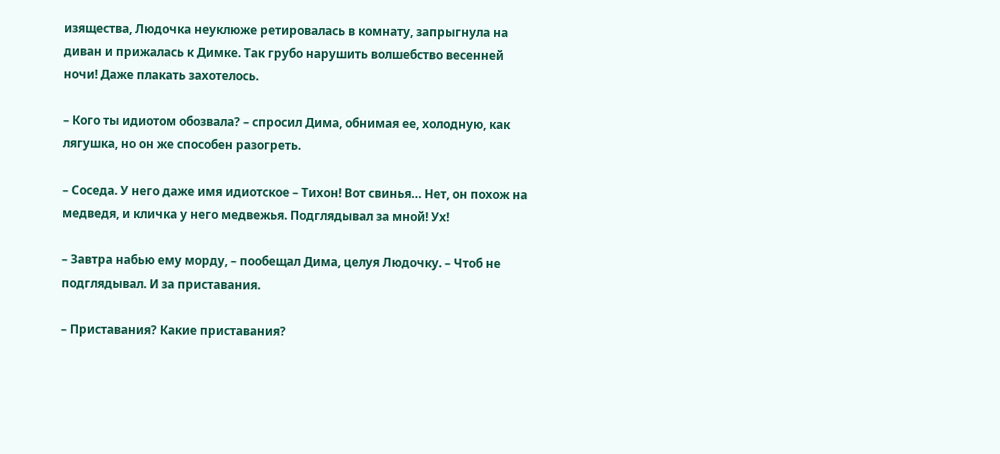изящества, Людочка неуклюже ретировалась в комнату, запрыгнула на диван и прижалась к Димке. Так грубо нарушить волшебство весенней ночи! Даже плакать захотелось.

– Кого ты идиотом обозвала? – спросил Дима, обнимая ее, холодную, как лягушка, но он же способен разогреть.

– Соседа. У него даже имя идиотское – Тихон! Вот свинья… Нет, он похож на медведя, и кличка у него медвежья. Подглядывал за мной! Ух!

– Завтра набью ему морду, – пообещал Дима, целуя Людочку. – Чтоб не подглядывал. И за приставания.

– Приставания? Какие приставания?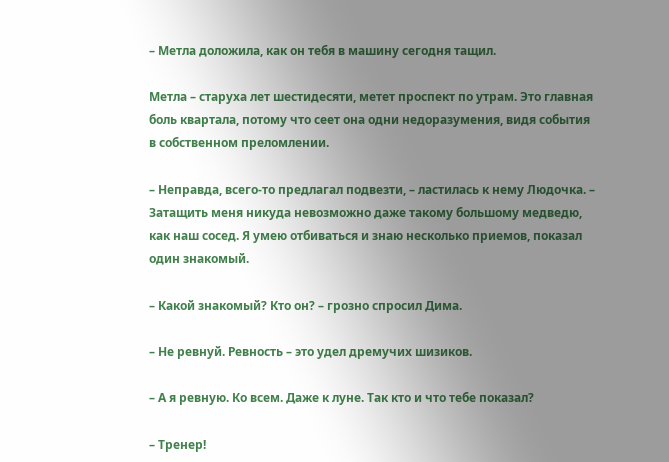– Метла доложила, как он тебя в машину сегодня тащил.

Метла – старуха лет шестидесяти, метет проспект по утрам. Это главная боль квартала, потому что сеет она одни недоразумения, видя события в собственном преломлении.

– Неправда, всего-то предлагал подвезти, – ластилась к нему Людочка. – Затащить меня никуда невозможно даже такому большому медведю, как наш сосед. Я умею отбиваться и знаю несколько приемов, показал один знакомый.

– Какой знакомый? Кто он? – грозно спросил Дима.

– Не ревнуй. Ревность – это удел дремучих шизиков.

– А я ревную. Ко всем. Даже к луне. Так кто и что тебе показал?

– Тренер!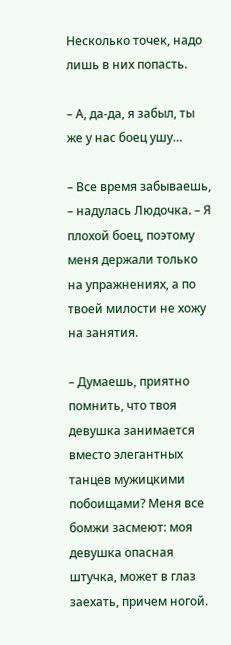Несколько точек, надо лишь в них попасть.

– А, да-да, я забыл, ты же у нас боец ушу…

– Все время забываешь, – надулась Людочка. – Я плохой боец, поэтому меня держали только на упражнениях, а по твоей милости не хожу на занятия.

– Думаешь, приятно помнить, что твоя девушка занимается вместо элегантных танцев мужицкими побоищами? Меня все бомжи засмеют: моя девушка опасная штучка, может в глаз заехать, причем ногой.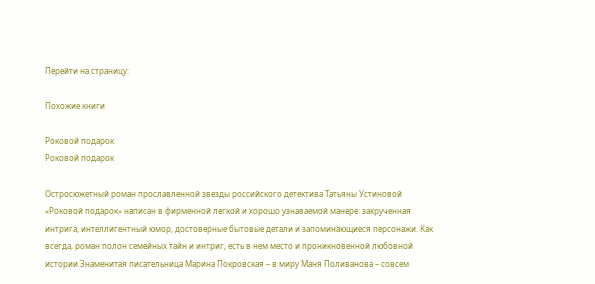Перейти на страницу:

Похожие книги

Роковой подарок
Роковой подарок

Остросюжетный роман прославленной звезды российского детектива Татьяны Устиновой «Роковой подарок» написан в фирменной легкой и хорошо узнаваемой манере: закрученная интрига, интеллигентный юмор, достоверные бытовые детали и запоминающиеся персонажи. Как всегда, роман полон семейных тайн и интриг, есть в нем место и проникновенной любовной истории.Знаменитая писательница Марина Покровская – в миру Маня Поливанова – совсем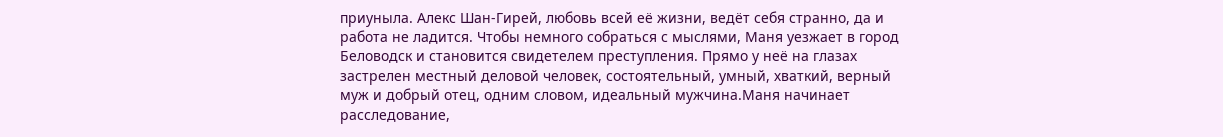приуныла. Алекс Шан-Гирей, любовь всей её жизни, ведёт себя странно, да и работа не ладится. Чтобы немного собраться с мыслями, Маня уезжает в город Беловодск и становится свидетелем преступления. Прямо у неё на глазах застрелен местный деловой человек, состоятельный, умный, хваткий, верный муж и добрый отец, одним словом, идеальный мужчина.Маня начинает расследование,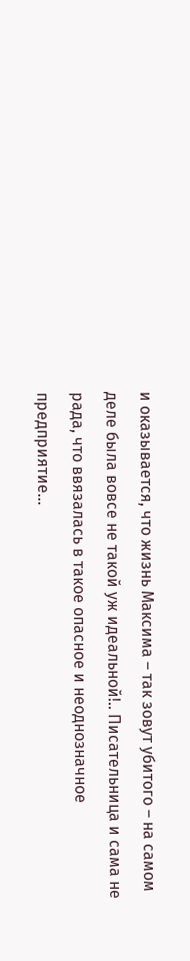и оказывается, что жизнь Максима – так зовут убитого – на самом деле была вовсе не такой уж идеальной!.. Писательница и сама не рада, что ввязалась в такое опасное и неоднозначное предприятие…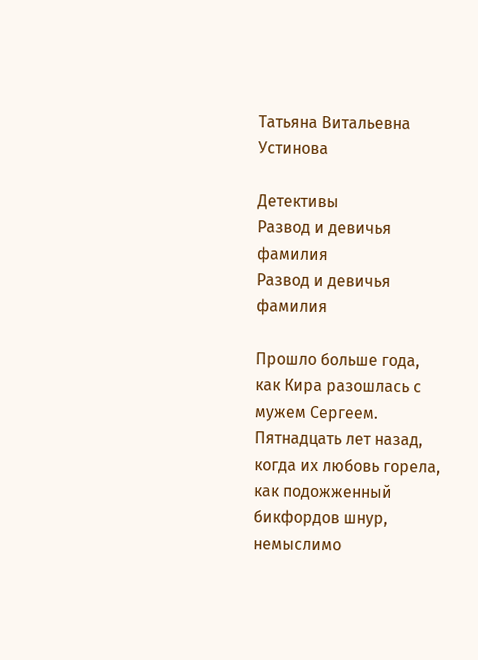Татьяна Витальевна Устинова

Детективы
Развод и девичья фамилия
Развод и девичья фамилия

Прошло больше года, как Кира разошлась с мужем Сергеем. Пятнадцать лет назад, когда их любовь горела, как подожженный бикфордов шнур, немыслимо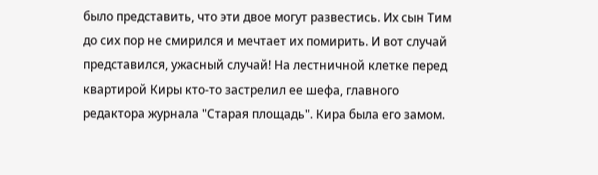было представить, что эти двое могут развестись. Их сын Тим до сих пор не смирился и мечтает их помирить. И вот случай представился, ужасный случай! На лестничной клетке перед квартирой Киры кто-то застрелил ее шефа, главного редактора журнала "Старая площадь". Кира была его замом.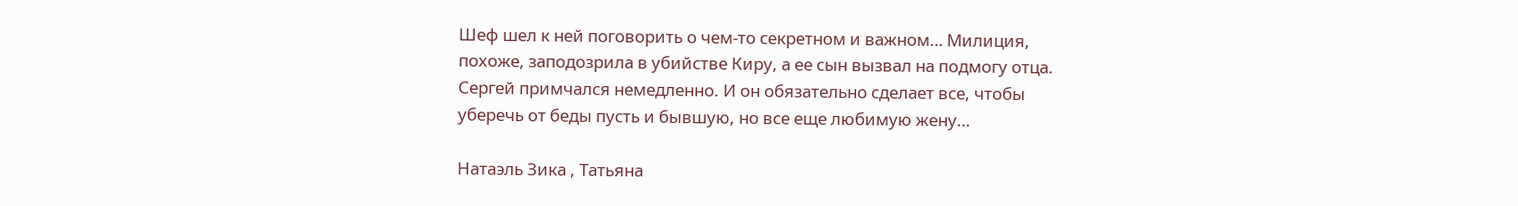Шеф шел к ней поговорить о чем-то секретном и важном… Милиция, похоже, заподозрила в убийстве Киру, а ее сын вызвал на подмогу отца. Сергей примчался немедленно. И он обязательно сделает все, чтобы уберечь от беды пусть и бывшую, но все еще любимую жену…

Натаэль Зика , Татьяна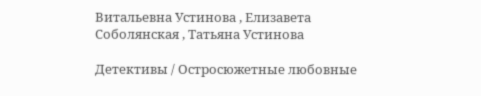Витальевна Устинова , Елизавета Соболянская , Татьяна Устинова

Детективы / Остросюжетные любовные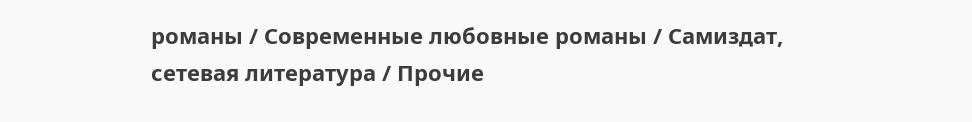романы / Современные любовные романы / Самиздат, сетевая литература / Прочие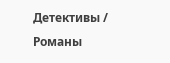Детективы / Романы